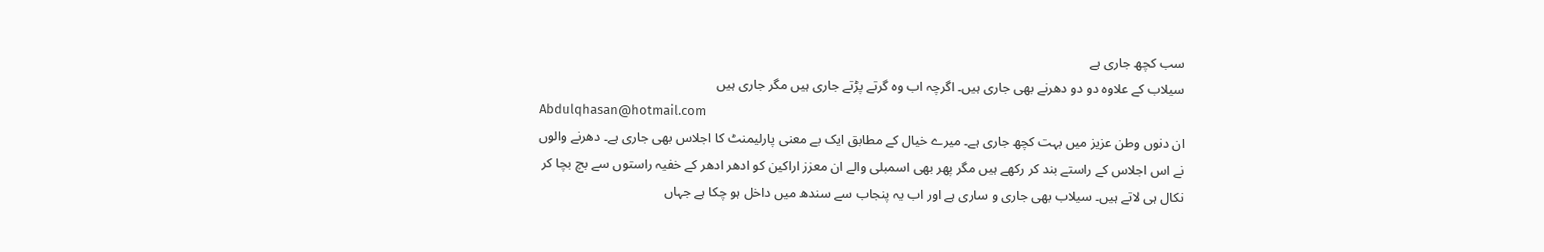سب کچھ جاری ہے
سیلاب کے علاوہ دو دو دھرنے بھی جاری ہیں۔ اگرچہ اب وہ گرتے پڑتے جاری ہیں مگر جاری ہیں
Abdulqhasan@hotmail.com
ان دنوں وطن عزیز میں بہت کچھ جاری ہے۔ میرے خیال کے مطابق ایک بے معنی پارلیمنٹ کا اجلاس بھی جاری ہے۔ دھرنے والوں نے اس اجلاس کے راستے بند کر رکھے ہیں مگر پھر بھی اسمبلی والے ان معزز اراکین کو ادھر ادھر کے خفیہ راستوں سے بچ بچا کر نکال ہی لاتے ہیں۔ سیلاب بھی جاری و ساری ہے اور اب یہ پنجاب سے سندھ میں داخل ہو چکا ہے جہاں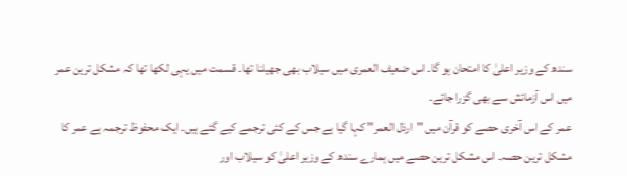سندھ کے وزیر اعلیٰ کا امتحان ہو گا۔ اس ضعیف العمری میں سیلاب بھی جھیلنا تھا۔ قسمت میں یہی لکھا تھا کہ مشکل ترین عمر میں اس آزمائش سے بھی گزرا جائے۔
عمر کے اس آخری حصے کو قرآن میں ''ارذل العمر'' کہا گیا ہے جس کے کئی ترجمے کیے گئے ہیں۔ ایک محفوظ ترجمہ ہے عمر کا مشکل ترین حصہ۔ اس مشکل ترین حصے میں ہمارے سندھ کے وزیر اعلیٰ کو سیلاب اور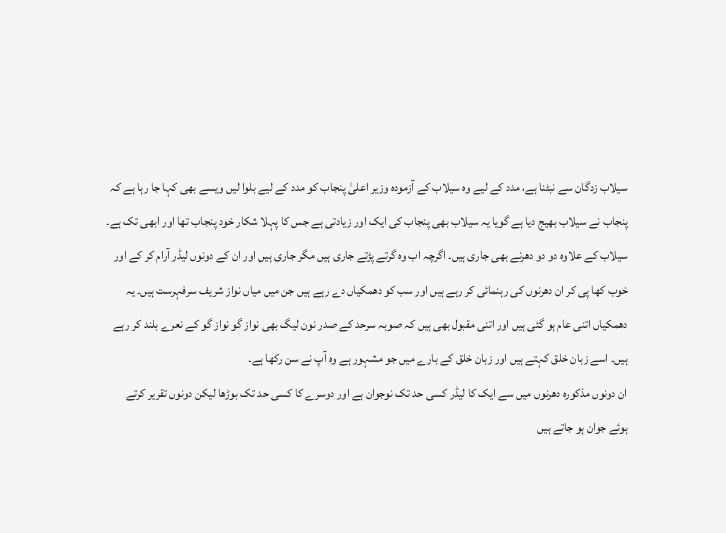سیلاب زدگان سے نبٹنا ہے، مدد کے لیے وہ سیلاب کے آزمودہ وزیر اعلیٰ پنجاب کو مدد کے لیے بلوا لیں ویسے بھی کہا جا رہا ہے کہ پنجاب نے سیلاب بھیج دیا ہے گویا یہ سیلاب بھی پنجاب کی ایک اور زیادتی ہے جس کا پہلا شکار خود پنجاب تھا اور ابھی تک ہے۔
سیلاب کے علاوہ دو دو دھرنے بھی جاری ہیں۔ اگرچہ اب وہ گرتے پڑتے جاری ہیں مگر جاری ہیں اور ان کے دونوں لیڈر آرام کر کے اور خوب کھا پی کر ان دھرنوں کی رہنمائی کر رہے ہیں اور سب کو دھمکیاں دے رہے ہیں جن میں میاں نواز شریف سرفہرست ہیں۔ یہ دھمکیاں اتنی عام ہو گئی ہیں اور اتنی مقبول بھی ہیں کہ صوبہ سرحد کے صدر نون لیگ بھی نواز گو نواز گو کے نعرے بلند کر رہے ہیں۔ اسے زبان خلق کہتے ہیں اور زبان خلق کے بارے میں جو مشہور ہے وہ آپ نے سن رکھا ہے۔
ان دونوں مذکورہ دھرنوں میں سے ایک کا لیڈر کسی حد تک نوجوان ہے اور دوسرے کا کسی حد تک بوڑھا لیکن دونوں تقریر کرتے ہوئے جوان ہو جاتے ہیں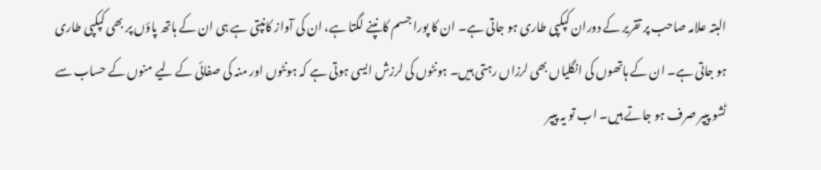البتہ علامہ صاحب پر تقریر کے دوران کپکپی طاری ہو جاتی ہے۔ ان کا پورا جسم کانپنے لگتا ہے، ان کی آواز کانپتی ہے ہی ان کے ہاتھ پاؤں پر بھی کپکپی طاری ہو جاتی ہے۔ ان کے ہاتھوں کی انگلیاں بھی لرزاں رہتی ہیں۔ ہونٹوں کی لرزش ایسی ہوتی ہے کہ ہونٹوں اور منہ کی صفائی کے لیے منوں کے حساب سے ٹشو پیپر صرف ہو جاتے ہیں۔ اب تو یہ پیپر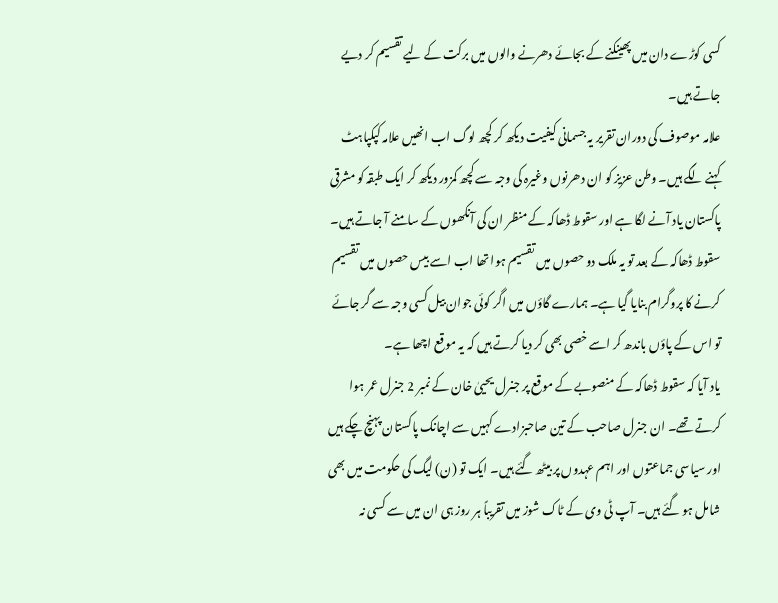کسی کوڑے دان میں پھینکنے کے بجائے دھرنے والوں میں برکت کے لیے تقسیم کر دیے جاتے ہیں۔
علامہ موصوف کی دوران تقریر یہ جسمانی کیفیت دیکھ کر کچھ لوگ اب انھیں علامہ کپکپاہٹ کہنے لگے ہیں۔ وطن عزیز کو ان دھرنوں وغیرہ کی وجہ سے کچھ کمزور دیکھ کر ایک طبقہ کو مشرقی پاکستان یاد آنے لگا ہے اور سقوط ڈھاکہ کے منظر ان کی آنکھوں کے سامنے آ جاتے ہیں۔ سقوط ڈھاکہ کے بعد تو یہ ملک دو حصوں میں تقسیم ہوا تھا اب اسے بیس حصوں میں تقسیم کرنے کا پروگرام بنایا گیا ہے۔ ہمارے گاؤں میں اگر کوئی جوان بیل کسی وجہ سے گر جائے تو اس کے پاؤں باندھ کر اسے خصی بھی کر دیا کرتے ہیں کہ یہ موقع اچھا ہے۔
یاد آیا کہ سقوط ڈھاکہ کے منصوبے کے موقع پر جنرل یحییٰ خان کے نمبر 2 جنرل عمر ہوا کرتے تھے۔ ان جنرل صاحب کے تین صاحبزادے کہیں سے اچانک پاکستان پہنچ چکے ہیں اور سیاسی جماعتوں اور اہم عہدوں پر بیٹھ گئے ہیں۔ ایک تو (ن) لیگ کی حکومت میں بھی شامل ہو گئے ہیں۔ آپ ٹی وی کے ٹاک شوز میں تقریباً ہر روز ہی ان میں سے کسی نہ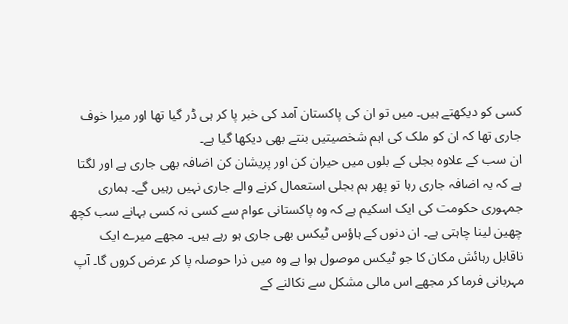کسی کو دیکھتے ہیں۔ میں تو ان کی پاکستان آمد کی خبر پا کر ہی ڈر گیا تھا اور میرا خوف جاری تھا کہ ان کو ملک کی اہم شخصیتیں بنتے بھی دیکھا گیا ہے۔
ان سب کے علاوہ بجلی کے بلوں میں حیران کن اور پریشان کن اضافہ بھی جاری ہے اور لگتا ہے کہ یہ اضافہ جاری رہا تو پھر ہم بجلی استعمال کرنے والے جاری نہیں رہیں گے۔ ہماری جمہوری حکومت کی ایک اسکیم ہے کہ وہ پاکستانی عوام سے کسی نہ کسی بہانے سب کچھ چھین لینا چاہتی ہے۔ ان دنوں کے ہاؤس ٹیکس بھی جاری ہو رہے ہیں۔ مجھے میرے ایک ناقابل رہائش مکان کا جو ٹیکس موصول ہوا ہے وہ میں ذرا حوصلہ پا کر عرض کروں گا۔ آپ مہربانی فرما کر مجھے اس مالی مشکل سے نکالنے کے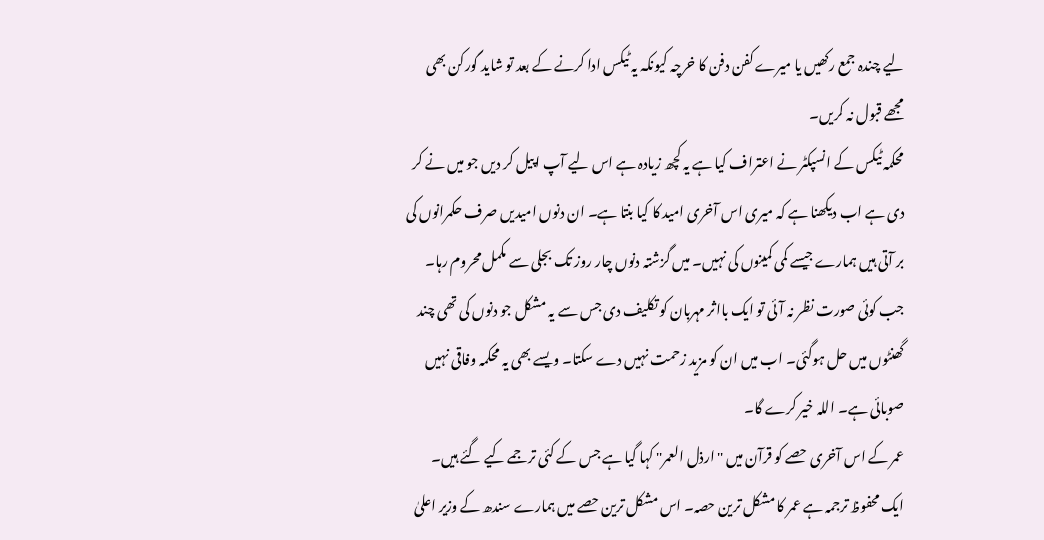لیے چندہ جمع رکھیں یا میرے کفن دفن کا خرچہ کیونکہ یہ ٹیکس ادا کرنے کے بعد تو شاید گورکن بھی مجھے قبول نہ کریں۔
محکمہ ٹیکس کے انسپکٹر نے اعتراف کیا ہے یہ کچھ زیادہ ہے اس لیے آپ اپیل کر دیں جو میں نے کر دی ہے اب دیکھنا ہے کہ میری اس آخری امید کا کیا بنتا ہے۔ ان دنوں امیدیں صرف حکمرانوں کی بر آتی ہیں ہمارے جیسے کمی کمینوں کی نہیں۔ میں گزشتہ دنوں چار روز تک بجلی سے مکمل محروم رہا۔ جب کوئی صورت نظر نہ آئی تو ایک بااثر مہربان کو تکلیف دی جس سے یہ مشکل جو دنوں کی تھی چند گھنٹوں میں حل ہوگئی۔ اب میں ان کو مزید زحمت نہیں دے سکتا۔ ویسے بھی یہ محکمہ وفاقی نہیں صوبائی ہے۔ اللہ خیر کرے گا۔
عمر کے اس آخری حصے کو قرآن میں ''ارذل العمر'' کہا گیا ہے جس کے کئی ترجمے کیے گئے ہیں۔ ایک محفوظ ترجمہ ہے عمر کا مشکل ترین حصہ۔ اس مشکل ترین حصے میں ہمارے سندھ کے وزیر اعلیٰ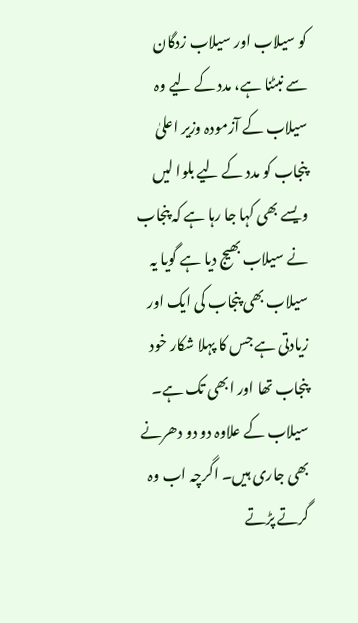کو سیلاب اور سیلاب زدگان سے نبٹنا ہے، مدد کے لیے وہ سیلاب کے آزمودہ وزیر اعلیٰ پنجاب کو مدد کے لیے بلوا لیں ویسے بھی کہا جا رہا ہے کہ پنجاب نے سیلاب بھیج دیا ہے گویا یہ سیلاب بھی پنجاب کی ایک اور زیادتی ہے جس کا پہلا شکار خود پنجاب تھا اور ابھی تک ہے۔
سیلاب کے علاوہ دو دو دھرنے بھی جاری ہیں۔ اگرچہ اب وہ گرتے پڑتے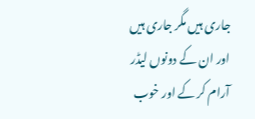جاری ہیں مگر جاری ہیں اور ان کے دونوں لیڈر آرام کر کے اور خوب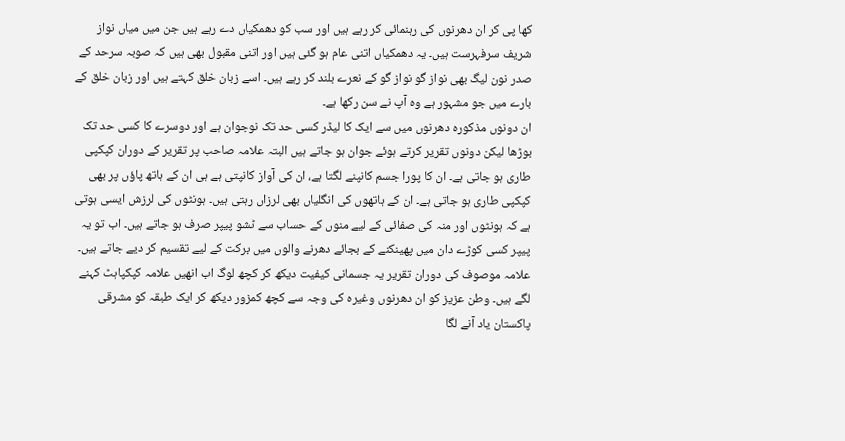کھا پی کر ان دھرنوں کی رہنمائی کر رہے ہیں اور سب کو دھمکیاں دے رہے ہیں جن میں میاں نواز شریف سرفہرست ہیں۔ یہ دھمکیاں اتنی عام ہو گئی ہیں اور اتنی مقبول بھی ہیں کہ صوبہ سرحد کے صدر نون لیگ بھی نواز گو نواز گو کے نعرے بلند کر رہے ہیں۔ اسے زبان خلق کہتے ہیں اور زبان خلق کے بارے میں جو مشہور ہے وہ آپ نے سن رکھا ہے۔
ان دونوں مذکورہ دھرنوں میں سے ایک کا لیڈر کسی حد تک نوجوان ہے اور دوسرے کا کسی حد تک بوڑھا لیکن دونوں تقریر کرتے ہوئے جوان ہو جاتے ہیں البتہ علامہ صاحب پر تقریر کے دوران کپکپی طاری ہو جاتی ہے۔ ان کا پورا جسم کانپنے لگتا ہے، ان کی آواز کانپتی ہے ہی ان کے ہاتھ پاؤں پر بھی کپکپی طاری ہو جاتی ہے۔ ان کے ہاتھوں کی انگلیاں بھی لرزاں رہتی ہیں۔ ہونٹوں کی لرزش ایسی ہوتی ہے کہ ہونٹوں اور منہ کی صفائی کے لیے منوں کے حساب سے ٹشو پیپر صرف ہو جاتے ہیں۔ اب تو یہ پیپر کسی کوڑے دان میں پھینکنے کے بجائے دھرنے والوں میں برکت کے لیے تقسیم کر دیے جاتے ہیں۔
علامہ موصوف کی دوران تقریر یہ جسمانی کیفیت دیکھ کر کچھ لوگ اب انھیں علامہ کپکپاہٹ کہنے لگے ہیں۔ وطن عزیز کو ان دھرنوں وغیرہ کی وجہ سے کچھ کمزور دیکھ کر ایک طبقہ کو مشرقی پاکستان یاد آنے لگا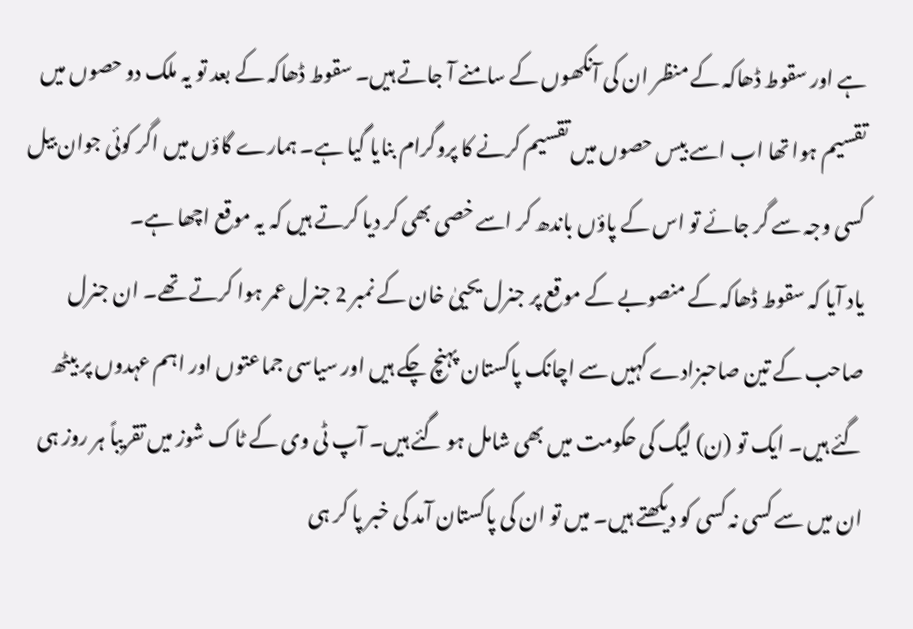ہے اور سقوط ڈھاکہ کے منظر ان کی آنکھوں کے سامنے آ جاتے ہیں۔ سقوط ڈھاکہ کے بعد تو یہ ملک دو حصوں میں تقسیم ہوا تھا اب اسے بیس حصوں میں تقسیم کرنے کا پروگرام بنایا گیا ہے۔ ہمارے گاؤں میں اگر کوئی جوان بیل کسی وجہ سے گر جائے تو اس کے پاؤں باندھ کر اسے خصی بھی کر دیا کرتے ہیں کہ یہ موقع اچھا ہے۔
یاد آیا کہ سقوط ڈھاکہ کے منصوبے کے موقع پر جنرل یحییٰ خان کے نمبر 2 جنرل عمر ہوا کرتے تھے۔ ان جنرل صاحب کے تین صاحبزادے کہیں سے اچانک پاکستان پہنچ چکے ہیں اور سیاسی جماعتوں اور اہم عہدوں پر بیٹھ گئے ہیں۔ ایک تو (ن) لیگ کی حکومت میں بھی شامل ہو گئے ہیں۔ آپ ٹی وی کے ٹاک شوز میں تقریباً ہر روز ہی ان میں سے کسی نہ کسی کو دیکھتے ہیں۔ میں تو ان کی پاکستان آمد کی خبر پا کر ہی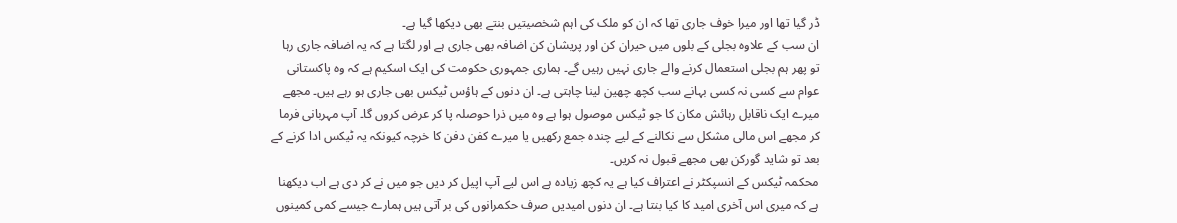ڈر گیا تھا اور میرا خوف جاری تھا کہ ان کو ملک کی اہم شخصیتیں بنتے بھی دیکھا گیا ہے۔
ان سب کے علاوہ بجلی کے بلوں میں حیران کن اور پریشان کن اضافہ بھی جاری ہے اور لگتا ہے کہ یہ اضافہ جاری رہا تو پھر ہم بجلی استعمال کرنے والے جاری نہیں رہیں گے۔ ہماری جمہوری حکومت کی ایک اسکیم ہے کہ وہ پاکستانی عوام سے کسی نہ کسی بہانے سب کچھ چھین لینا چاہتی ہے۔ ان دنوں کے ہاؤس ٹیکس بھی جاری ہو رہے ہیں۔ مجھے میرے ایک ناقابل رہائش مکان کا جو ٹیکس موصول ہوا ہے وہ میں ذرا حوصلہ پا کر عرض کروں گا۔ آپ مہربانی فرما کر مجھے اس مالی مشکل سے نکالنے کے لیے چندہ جمع رکھیں یا میرے کفن دفن کا خرچہ کیونکہ یہ ٹیکس ادا کرنے کے بعد تو شاید گورکن بھی مجھے قبول نہ کریں۔
محکمہ ٹیکس کے انسپکٹر نے اعتراف کیا ہے یہ کچھ زیادہ ہے اس لیے آپ اپیل کر دیں جو میں نے کر دی ہے اب دیکھنا ہے کہ میری اس آخری امید کا کیا بنتا ہے۔ ان دنوں امیدیں صرف حکمرانوں کی بر آتی ہیں ہمارے جیسے کمی کمینوں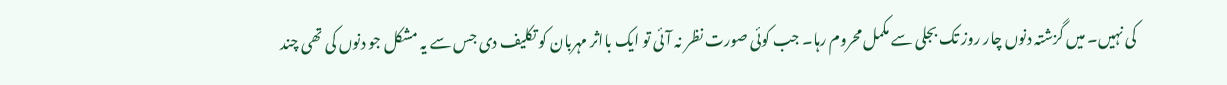کی نہیں۔ میں گزشتہ دنوں چار روز تک بجلی سے مکمل محروم رہا۔ جب کوئی صورت نظر نہ آئی تو ایک بااثر مہربان کو تکلیف دی جس سے یہ مشکل جو دنوں کی تھی چند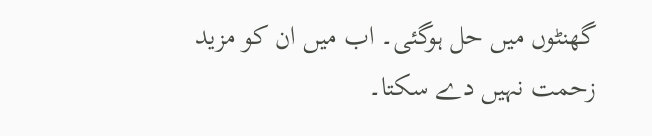گھنٹوں میں حل ہوگئی۔ اب میں ان کو مزید زحمت نہیں دے سکتا۔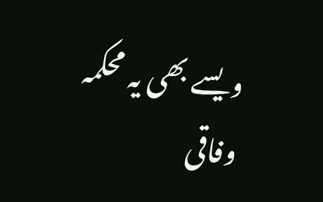ویسے بھی یہ محکمہ وفاقی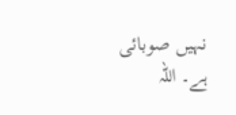نہیں صوبائی ہے۔ اللہ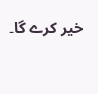خیر کرے گا۔